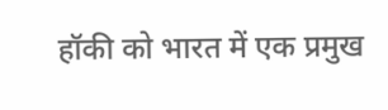हॉकी को भारत में एक प्रमुख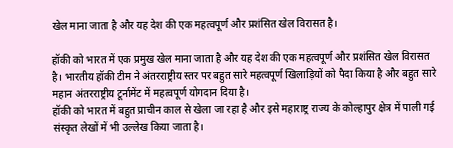खेल माना जाता है और यह देश की एक महत्वपूर्ण और प्रशंसित खेल विरासत है।

हॉकी को भारत में एक प्रमुख खेल माना जाता है और यह देश की एक महत्वपूर्ण और प्रशंसित खेल विरासत है। भारतीय हॉकी टीम ने अंतरराष्ट्रीय स्तर पर बहुत सारे महत्वपूर्ण खिलाड़ियों को पैदा किया है और बहुत सारे महान अंतरराष्ट्रीय टूर्नामेंट में महत्वपूर्ण योगदान दिया है।
हॉकी को भारत में बहुत प्राचीन काल से खेला जा रहा है और इसे महाराष्ट्र राज्य के कोल्हापुर क्षेत्र में पाली गई संस्कृत लेखों में भी उल्लेख किया जाता है।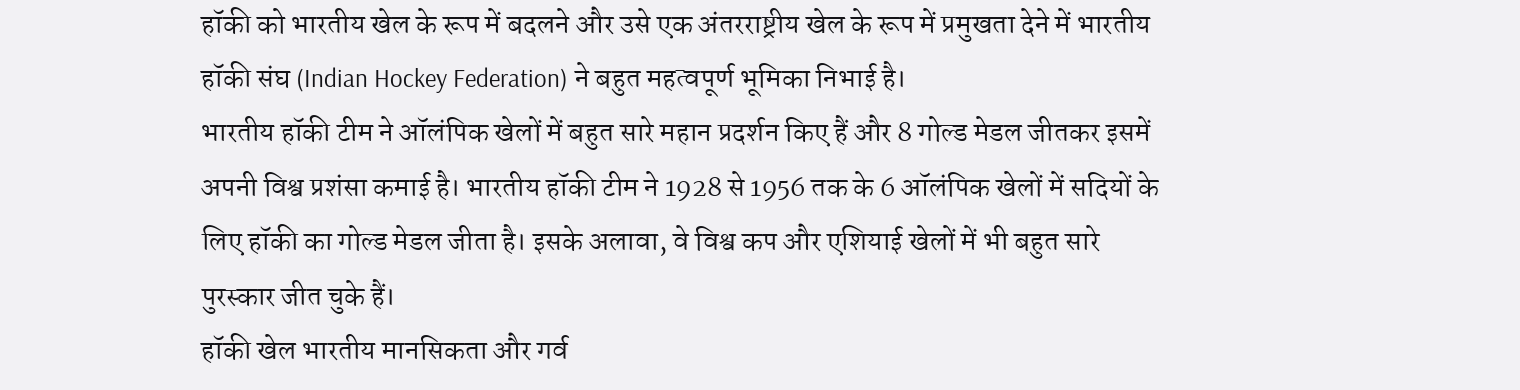हॉकी को भारतीय खेल के रूप में बदलने और उसे एक अंतरराष्ट्रीय खेल के रूप में प्रमुखता देने में भारतीय हॉकी संघ (Indian Hockey Federation) ने बहुत महत्वपूर्ण भूमिका निभाई है।
भारतीय हॉकी टीम ने ऑलंपिक खेलों में बहुत सारे महान प्रदर्शन किए हैं और 8 गोल्ड मेडल जीतकर इसमें अपनी विश्व प्रशंसा कमाई है। भारतीय हॉकी टीम ने 1928 से 1956 तक के 6 ऑलंपिक खेलों में सदियों के लिए हॉकी का गोल्ड मेडल जीता है। इसके अलावा, वे विश्व कप और एशियाई खेलों में भी बहुत सारे पुरस्कार जीत चुके हैं।
हॉकी खेल भारतीय मानसिकता और गर्व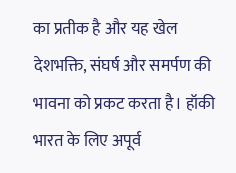का प्रतीक है और यह खेल देशभक्ति, संघर्ष और समर्पण की भावना को प्रकट करता है। हॉकी भारत के लिए अपूर्व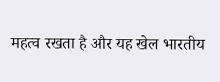महत्व रखता है और यह खेल भारतीय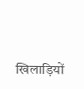खिलाड़ियों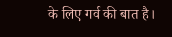के लिए गर्व की बात है।